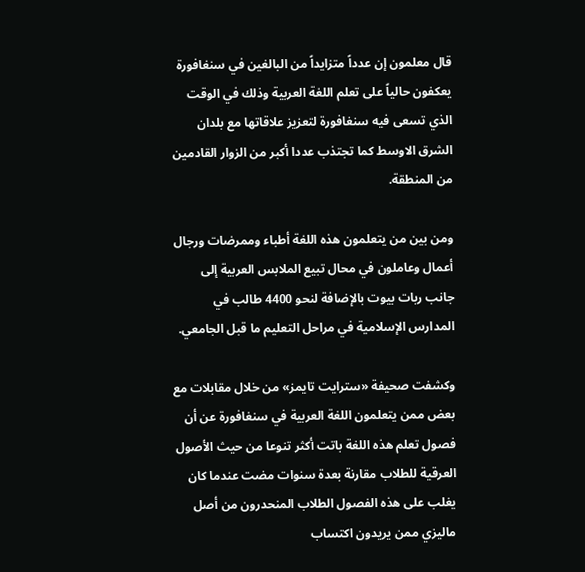قال معلمون إن عدداً متزايداً من البالغين في سنغافورة يعكفون حالياً على تعلم اللغة العربية وذلك في الوقت الذي تسعى فيه سنغافورة لتعزيز علاقاتها مع بلدان الشرق الاوسط كما تجتذب عددا أكبر من الزوار القادمين من المنطقة.

ومن بين من يتعلمون هذه اللغة أطباء وممرضات ورجال أعمال وعاملون في محال تبيع الملابس العربية إلى جانب ربات بيوت بالإضافة لنحو 4400 طالب في المدارس الإسلامية في مراحل التعليم ما قبل الجامعي.

وكشفت صحيفة «سترايت تايمز» من خلال مقابلات مع بعض ممن يتعلمون اللغة العربية في سنغافورة عن أن فصول تعلم هذه اللغة باتت أكثر تنوعا من حيث الأصول العرقية للطلاب مقارنة بعدة سنوات مضت عندما كان يغلب على هذه الفصول الطلاب المنحدرون من أصل ماليزي ممن يريدون اكتساب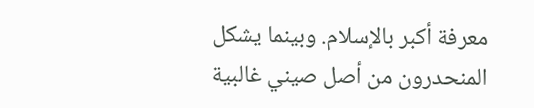معرفة أكبر بالإسلام. وبينما يشكل المنحدرون من أصل صيني غالبية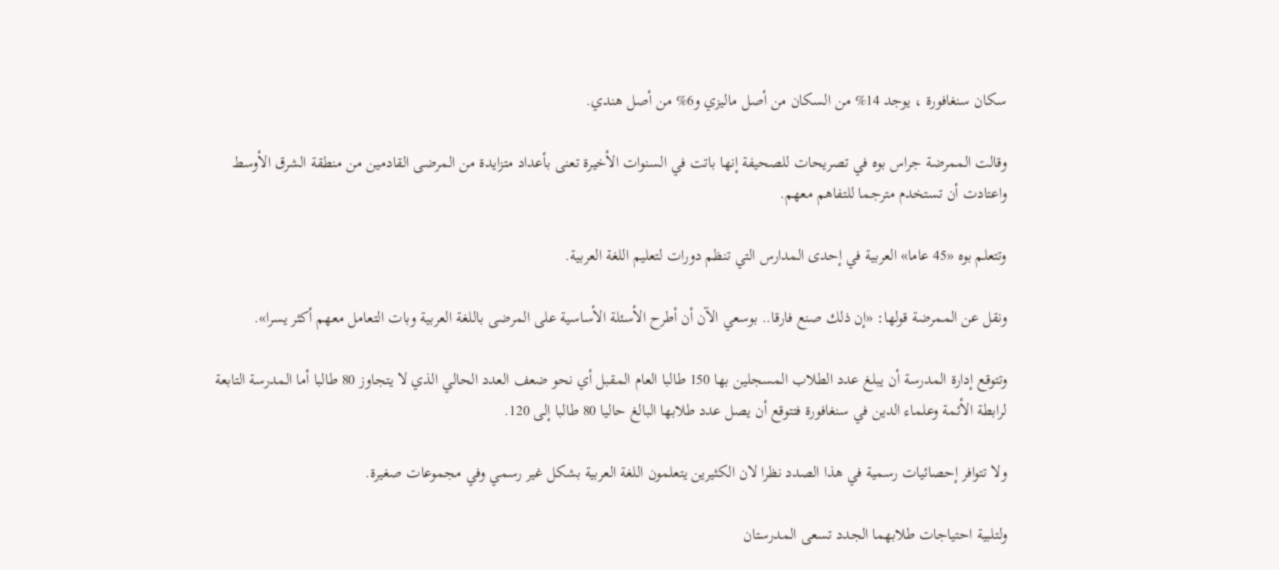سكان سنغافورة ، يوجد 14% من السكان من أصل ماليزي و6% من أصل هندي.

وقالت الممرضة جراس بوه في تصريحات للصحيفة إنها باتت في السنوات الأخيرة تعنى بأعداد متزايدة من المرضى القادمين من منطقة الشرق الأوسط واعتادت أن تستخدم مترجما للتفاهم معهم.

وتتعلم بوه «45 عاما» العربية في إحدى المدارس التي تنظم دورات لتعليم اللغة العربية.

ونقل عن الممرضة قولها: «إن ذلك صنع فارقا.. بوسعي الآن أن أطرح الأسئلة الأساسية على المرضى باللغة العربية وبات التعامل معهم أكثر يسرا».

وتتوقع إدارة المدرسة أن يبلغ عدد الطلاب المسجلين بها 150 طالبا العام المقبل أي نحو ضعف العدد الحالي الذي لا يتجاوز 80 طالبا أما المدرسة التابعة لرابطة الأئمة وعلماء الدين في سنغافورة فتتوقع أن يصل عدد طلابها البالغ حاليا 80 طالبا إلى 120.

ولا تتوافر إحصائيات رسمية في هذا الصدد نظرا لان الكثيرين يتعلمون اللغة العربية بشكل غير رسمي وفي مجموعات صغيرة.

ولتلبية احتياجات طلابهما الجدد تسعى المدرستان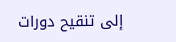إلى تنقيح دورات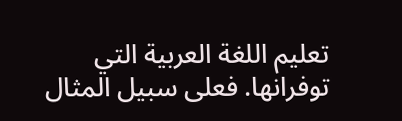تعليم اللغة العربية التي توفرانها. فعلى سبيل المثال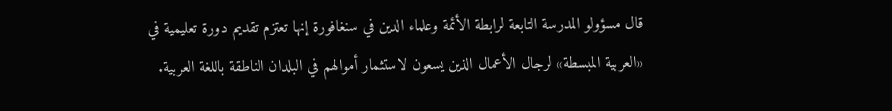قال مسؤولو المدرسة التابعة لرابطة الأئمة وعلماء الدين في سنغافورة إنها تعتزم تقديم دورة تعليمية في «العربية المبسطة» لرجال الأعمال الذين يسعون لاستثمار أموالهم في البلدان الناطقة باللغة العربية.